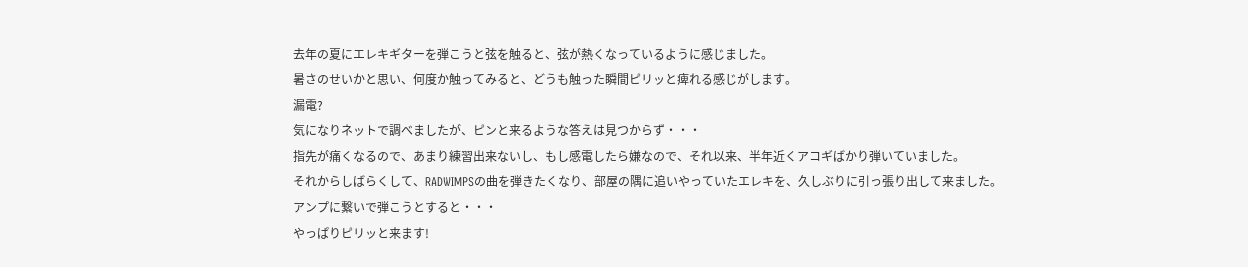去年の夏にエレキギターを弾こうと弦を触ると、弦が熱くなっているように感じました。
暑さのせいかと思い、何度か触ってみると、どうも触った瞬間ピリッと痺れる感じがします。
漏電?
気になりネットで調べましたが、ピンと来るような答えは見つからず・・・
指先が痛くなるので、あまり練習出来ないし、もし感電したら嫌なので、それ以来、半年近くアコギばかり弾いていました。
それからしばらくして、RADWIMPSの曲を弾きたくなり、部屋の隅に追いやっていたエレキを、久しぶりに引っ張り出して来ました。
アンプに繋いで弾こうとすると・・・
やっぱりピリッと来ます!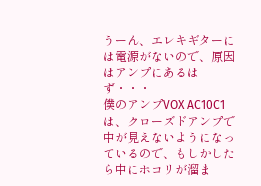うーん、エレキギターには電源がないので、原因はアンプにあるはず・・・
僕のアンプVOX AC10C1は、クローズドアンプで中が見えないようになっているので、もしかしたら中にホコリが溜ま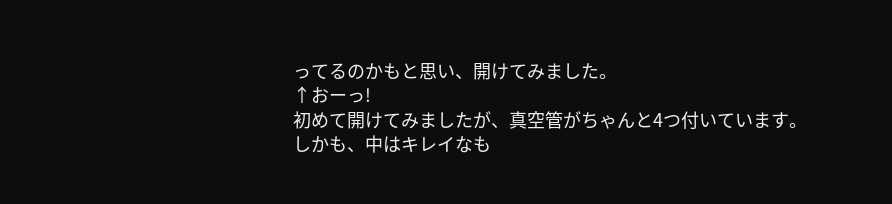ってるのかもと思い、開けてみました。
↑おーっ!
初めて開けてみましたが、真空管がちゃんと4つ付いています。
しかも、中はキレイなも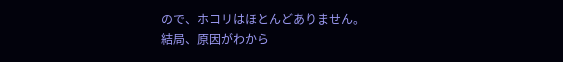ので、ホコリはほとんどありません。
結局、原因がわから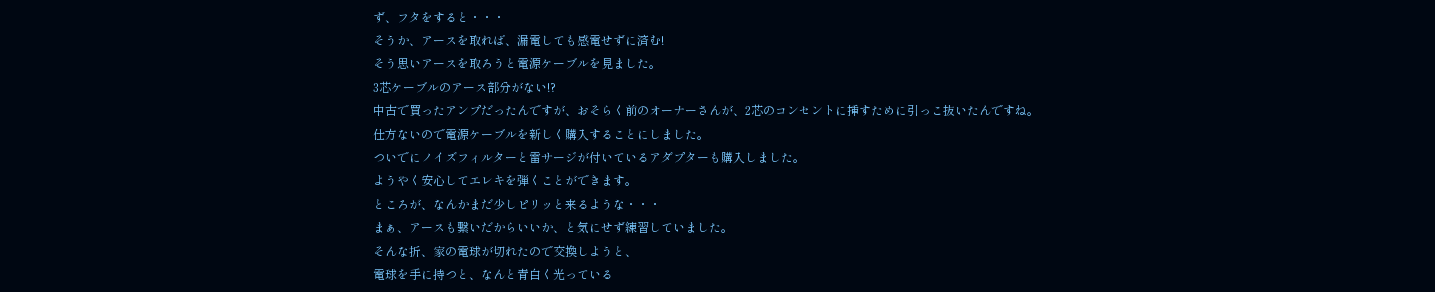ず、フタをすると・・・
そうか、アースを取れば、漏電しても感電せずに済む!
そう思いアースを取ろうと電源ケーブルを見ました。
3芯ケーブルのアース部分がない!?
中古で買ったアンプだったんですが、おそらく前のオーナーさんが、2芯のコンセントに挿すために引っこ抜いたんですね。
仕方ないので電源ケーブルを新しく購入することにしました。
ついでにノイズフィルターと雷サージが付いているアダプターも購入しました。
ようやく安心してエレキを弾くことができます。
ところが、なんかまだ少しピリッと来るような・・・
まぁ、アースも繋いだからいいか、と気にせず練習していました。
そんな折、家の電球が切れたので交換しようと、
電球を手に持つと、なんと青白く光っている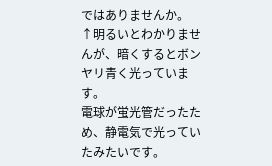ではありませんか。
↑明るいとわかりませんが、暗くするとボンヤリ青く光っています。
電球が蛍光管だったため、静電気で光っていたみたいです。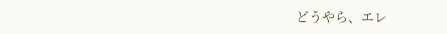どうやら、エレ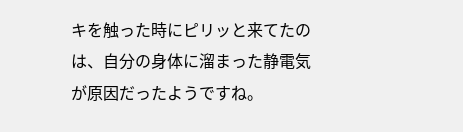キを触った時にピリッと来てたのは、自分の身体に溜まった静電気が原因だったようですね。